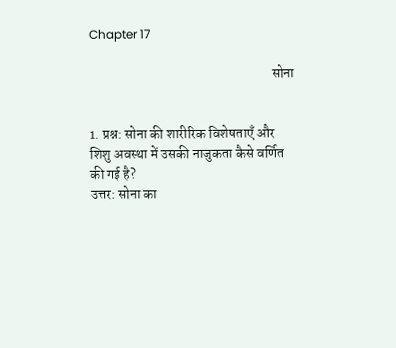Chapter 17

                                                                  सोना


1. प्रश्न: सोना की शारीरिक विशेषताएँ और शिशु अवस्था में उसकी नाजुकता कैसे वर्णित की गई है?
उत्तर: सोना का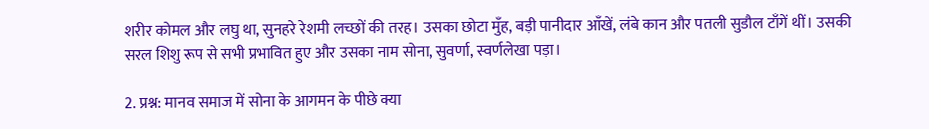शरीर कोमल और लघु था, सुनहरे रेशमी लच्छों की तरह। उसका छोटा मुँह, बड़ी पानीदार आँखें, लंबे कान और पतली सुडौल टाँगें थीं। उसकी सरल शिशु रूप से सभी प्रभावित हुए और उसका नाम सोना, सुवर्णा, स्वर्णलेखा पड़ा।

2. प्रश्न: मानव समाज में सोना के आगमन के पीछे क्या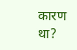कारण था?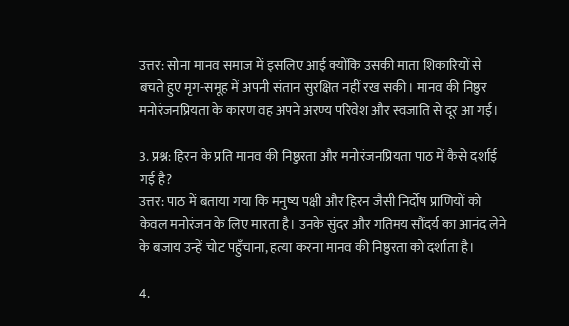उत्तर: सोना मानव समाज में इसलिए आई क्योंकि उसकी माता शिकारियों से बचते हुए मृग-समूह में अपनी संतान सुरक्षित नहीं रख सकी। मानव की निष्ठुर मनोरंजनप्रियता के कारण वह अपने अरण्य परिवेश और स्वजाति से दूर आ गई।

3. प्रश्न: हिरन के प्रति मानव की निष्ठुरता और मनोरंजनप्रियता पाठ में कैसे दर्शाई गई है?
उत्तर: पाठ में बताया गया कि मनुष्य पक्षी और हिरन जैसी निर्दोष प्राणियों को केवल मनोरंजन के लिए मारता है। उनके सुंदर और गतिमय सौंदर्य का आनंद लेने के बजाय उन्हें चोट पहुँचाना, हत्या करना मानव की निष्ठुरता को दर्शाता है।

4.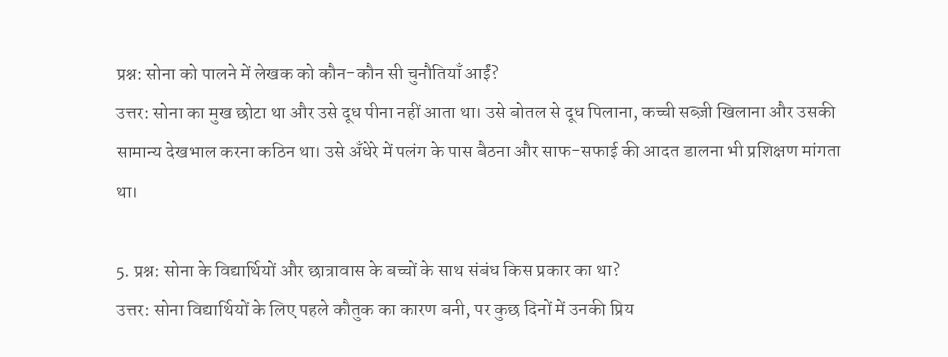प्रश्न: सोना को पालने में लेखक को कौन-कौन सी चुनौतियाँ आईं?
उत्तर: सोना का मुख छोटा था और उसे दूध पीना नहीं आता था। उसे बोतल से दूध पिलाना, कच्ची सब्ज़ी खिलाना और उसकी सामान्य देखभाल करना कठिन था। उसे अँधेरे में पलंग के पास बैठना और साफ-सफाई की आदत डालना भी प्रशिक्षण मांगता था।

5. प्रश्न: सोना के विद्यार्थियों और छात्रावास के बच्चों के साथ संबंध किस प्रकार का था?
उत्तर: सोना विद्यार्थियों के लिए पहले कौतुक का कारण बनी, पर कुछ दिनों में उनकी प्रिय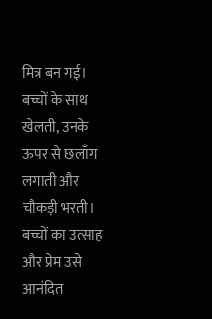मित्र बन गई। बच्चों के साथ खेलती, उनके ऊपर से छलाँग लगाती और चौकड़ी भरती। बच्चों का उत्साह और प्रेम उसे आनंदित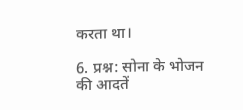करता था।

6. प्रश्न: सोना के भोजन की आदतें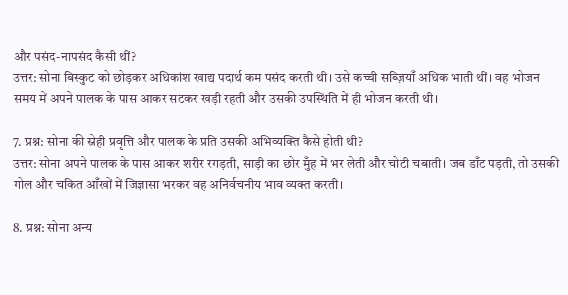और पसंद-नापसंद कैसी थीं?
उत्तर: सोना बिस्कुट को छोड़कर अधिकांश खाद्य पदार्थ कम पसंद करती थी। उसे कच्ची सब्ज़ियाँ अधिक भाती थीं। वह भोजन समय में अपने पालक के पास आकर सटकर खड़ी रहती और उसकी उपस्थिति में ही भोजन करती थी।

7. प्रश्न: सोना की स्नेही प्रवृत्ति और पालक के प्रति उसकी अभिव्यक्ति कैसे होती थी?
उत्तर: सोना अपने पालक के पास आकर शरीर रगड़ती, साड़ी का छोर मुँह में भर लेती और चोटी चबाती। जब डाँट पड़ती, तो उसकी गोल और चकित आँखों में जिज्ञासा भरकर वह अनिर्वचनीय भाव व्यक्त करती।

8. प्रश्न: सोना अन्य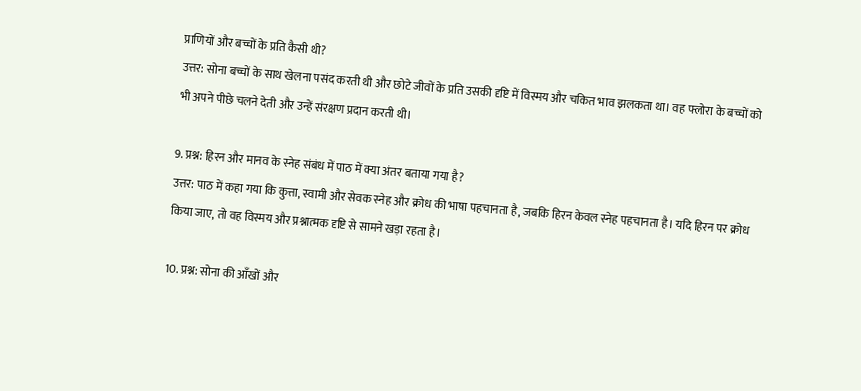प्राणियों और बच्चों के प्रति कैसी थी?
उत्तर: सोना बच्चों के साथ खेलना पसंद करती थी और छोटे जीवों के प्रति उसकी दृष्टि में विस्मय और चकित भाव झलकता था। वह फ्लोरा के बच्चों को भी अपने पीछे चलने देती और उन्हें संरक्षण प्रदान करती थी।

9. प्रश्न: हिरन और मानव के स्नेह संबंध में पाठ में क्या अंतर बताया गया है?
उत्तर: पाठ में कहा गया कि कुत्ता, स्वामी और सेवक स्नेह और क्रोध की भाषा पहचानता है, जबकि हिरन केवल स्नेह पहचानता है। यदि हिरन पर क्रोध किया जाए, तो वह विस्मय और प्रश्नात्मक दृष्टि से सामने खड़ा रहता है।

10. प्रश्न: सोना की आँखों और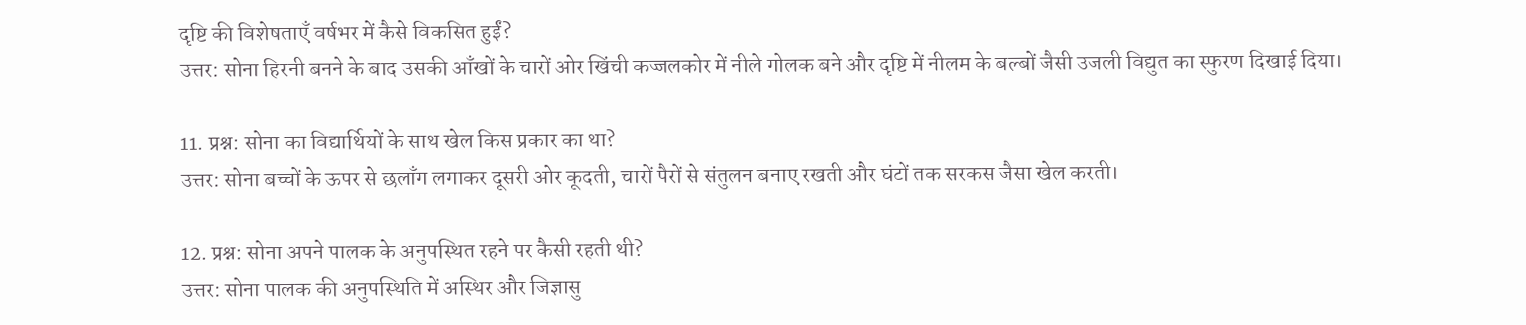दृष्टि की विशेषताएँ वर्षभर में कैसे विकसित हुईं?
उत्तर: सोना हिरनी बनने के बाद उसकी आँखों के चारों ओर खिंची कज्जलकोर में नीले गोलक बने और दृष्टि में नीलम के बल्बों जैसी उजली विद्युत का स्फुरण दिखाई दिया।

11. प्रश्न: सोना का विद्यार्थियों के साथ खेल किस प्रकार का था?
उत्तर: सोना बच्चों के ऊपर से छलाँग लगाकर दूसरी ओर कूदती, चारों पैरों से संतुलन बनाए रखती और घंटों तक सरकस जैसा खेल करती।

12. प्रश्न: सोना अपने पालक के अनुपस्थित रहने पर कैसी रहती थी?
उत्तर: सोना पालक की अनुपस्थिति में अस्थिर और जिज्ञासु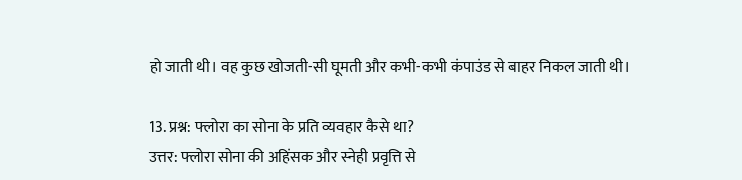हो जाती थी। वह कुछ खोजती-सी घूमती और कभी-कभी कंपाउंड से बाहर निकल जाती थी।

13. प्रश्न: फ्लोरा का सोना के प्रति व्यवहार कैसे था?
उत्तर: फ्लोरा सोना की अहिंसक और स्नेही प्रवृत्ति से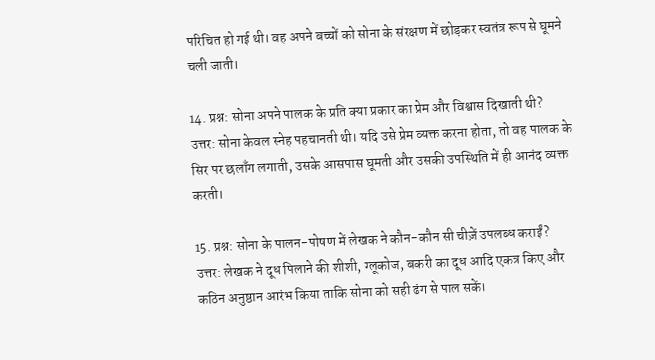परिचित हो गई थी। वह अपने बच्चों को सोना के संरक्षण में छोड़कर स्वतंत्र रूप से घूमने चली जाती।

14. प्रश्न: सोना अपने पालक के प्रति क्या प्रकार का प्रेम और विश्वास दिखाती थी?
उत्तर: सोना केवल स्नेह पहचानती थी। यदि उसे प्रेम व्यक्त करना होता, तो वह पालक के सिर पर छलाँग लगाती, उसके आसपास घूमती और उसकी उपस्थिति में ही आनंद व्यक्त करती।

15. प्रश्न: सोना के पालन-पोषण में लेखक ने कौन-कौन सी चीज़ें उपलब्ध कराईं?
उत्तर: लेखक ने दूध पिलाने की शीशी, ग्लूकोज, बकरी का दूध आदि एकत्र किए और कठिन अनुष्ठान आरंभ किया ताकि सोना को सही ढंग से पाल सकें।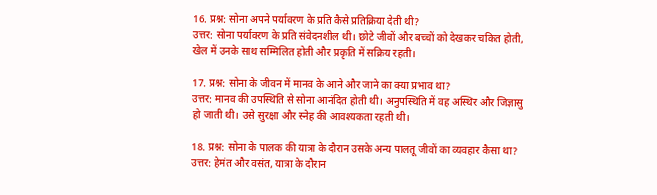16. प्रश्न: सोना अपने पर्यावरण के प्रति कैसे प्रतिक्रिया देती थी?
उत्तर: सोना पर्यावरण के प्रति संवेदनशील थी। छोटे जीवों और बच्चों को देखकर चकित होती, खेल में उनके साथ सम्मिलित होती और प्रकृति में सक्रिय रहती।

17. प्रश्न: सोना के जीवन में मानव के आने और जाने का क्या प्रभाव था?
उत्तर: मानव की उपस्थिति से सोना आनंदित होती थी। अनुपस्थिति में वह अस्थिर और जिज्ञासु हो जाती थी। उसे सुरक्षा और स्नेह की आवश्यकता रहती थी।

18. प्रश्न: सोना के पालक की यात्रा के दौरान उसके अन्य पालतू जीवों का व्यवहार कैसा था?
उत्तर: हेमंत और वसंत, यात्रा के दौरान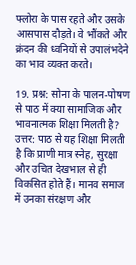फ्लोरा के पास रहते और उसके आसपास दौड़ते। वे भौंकते और क्रंदन की ध्वनियों से उपालंभदेने का भाव व्यक्त करते।

19. प्रश्न: सोना के पालन-पोषण से पाठ में क्या सामाजिक और भावनात्मक शिक्षा मिलती है?
उत्तर: पाठ से यह शिक्षा मिलती है कि प्राणी मात्र स्नेह, सुरक्षा और उचित देखभाल से ही विकसित होते हैं। मानव समाज में उनका संरक्षण और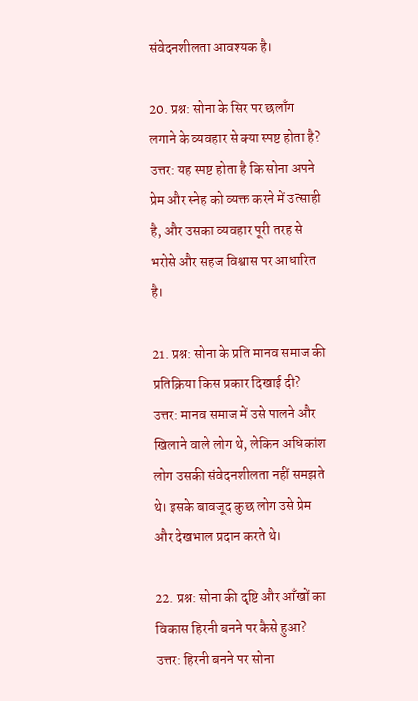संवेदनशीलता आवश्यक है।

20. प्रश्न: सोना के सिर पर छलाँग लगाने के व्यवहार से क्या स्पष्ट होता है?
उत्तर: यह स्पष्ट होता है कि सोना अपने प्रेम और स्नेह को व्यक्त करने में उत्साही है, और उसका व्यवहार पूरी तरह से भरोसे और सहज विश्वास पर आधारित है।

21. प्रश्न: सोना के प्रति मानव समाज की प्रतिक्रिया किस प्रकार दिखाई दी?
उत्तर: मानव समाज में उसे पालने और खिलाने वाले लोग थे, लेकिन अधिकांश लोग उसकी संवेदनशीलता नहीं समझते थे। इसके बावजूद कुछ लोग उसे प्रेम और देखभाल प्रदान करते थे।

22. प्रश्न: सोना की दृष्टि और आँखों का विकास हिरनी बनने पर कैसे हुआ?
उत्तर: हिरनी बनने पर सोना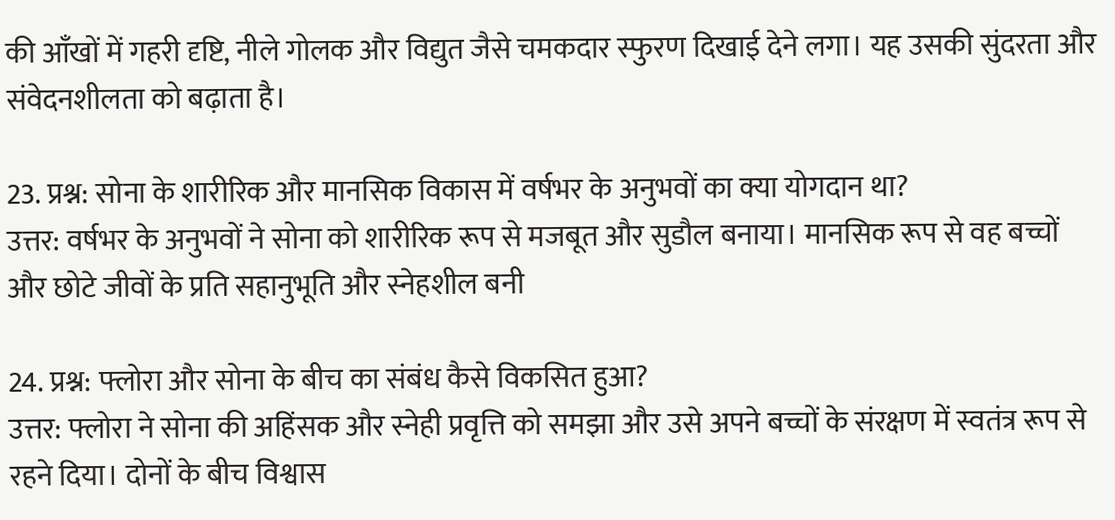की आँखों में गहरी दृष्टि, नीले गोलक और विद्युत जैसे चमकदार स्फुरण दिखाई देने लगा। यह उसकी सुंदरता और संवेदनशीलता को बढ़ाता है।

23. प्रश्न: सोना के शारीरिक और मानसिक विकास में वर्षभर के अनुभवों का क्या योगदान था?
उत्तर: वर्षभर के अनुभवों ने सोना को शारीरिक रूप से मजबूत और सुडौल बनाया। मानसिक रूप से वह बच्चों और छोटे जीवों के प्रति सहानुभूति और स्नेहशील बनी

24. प्रश्न: फ्लोरा और सोना के बीच का संबंध कैसे विकसित हुआ?
उत्तर: फ्लोरा ने सोना की अहिंसक और स्नेही प्रवृत्ति को समझा और उसे अपने बच्चों के संरक्षण में स्वतंत्र रूप से रहने दिया। दोनों के बीच विश्वास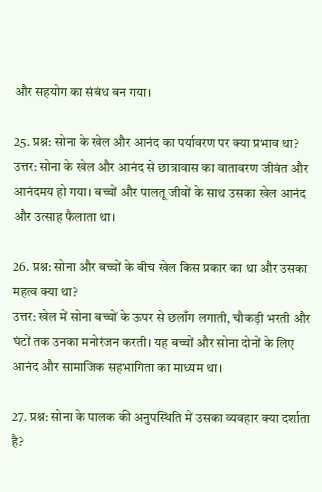और सहयोग का संबंध बन गया।

25. प्रश्न: सोना के खेल और आनंद का पर्यावरण पर क्या प्रभाव था?
उत्तर: सोना के खेल और आनंद से छात्रावास का वातावरण जीवंत और आनंदमय हो गया। बच्चों और पालतू जीवों के साथ उसका खेल आनंद और उत्साह फैलाता था।

26. प्रश्न: सोना और बच्चों के बीच खेल किस प्रकार का था और उसका महत्व क्या था?
उत्तर: खेल में सोना बच्चों के ऊपर से छलाँग लगाती, चौकड़ी भरती और घंटों तक उनका मनोरंजन करती। यह बच्चों और सोना दोनों के लिए आनंद और सामाजिक सहभागिता का माध्यम था।

27. प्रश्न: सोना के पालक की अनुपस्थिति में उसका व्यवहार क्या दर्शाता है?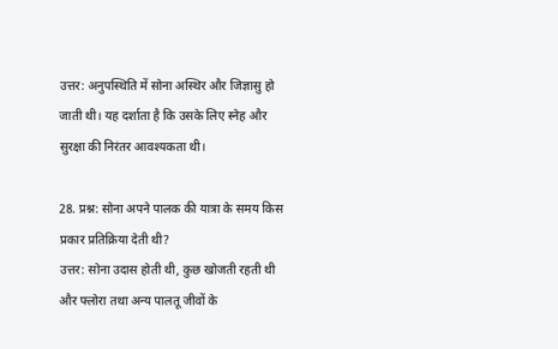उत्तर: अनुपस्थिति में सोना अस्थिर और जिज्ञासु हो जाती थी। यह दर्शाता है कि उसके लिए स्नेह और सुरक्षा की निरंतर आवश्यकता थी।

28. प्रश्न: सोना अपने पालक की यात्रा के समय किस प्रकार प्रतिक्रिया देती थी?
उत्तर: सोना उदास होती थी, कुछ खोजती रहती थी और फ्लोरा तथा अन्य पालतू जीवों के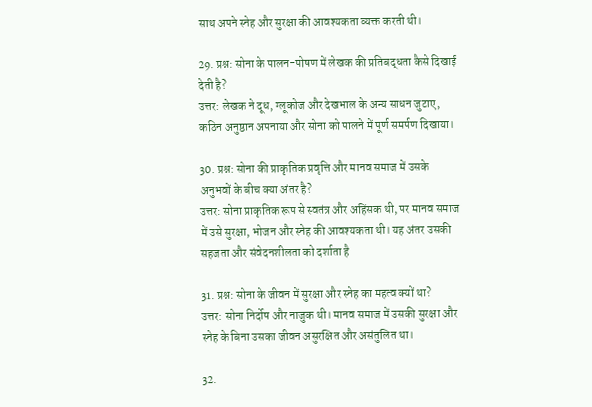साथ अपने स्नेह और सुरक्षा की आवश्यकता व्यक्त करती थी।

29. प्रश्न: सोना के पालन-पोषण में लेखक की प्रतिबद्धता कैसे दिखाई देती है?
उत्तर: लेखक ने दूध, ग्लूकोज और देखभाल के अन्य साधन जुटाए, कठिन अनुष्ठान अपनाया और सोना को पालने में पूर्ण समर्पण दिखाया।

30. प्रश्न: सोना की प्राकृतिक प्रवृत्ति और मानव समाज में उसके अनुभवों के बीच क्या अंतर है?
उत्तर: सोना प्राकृतिक रूप से स्वतंत्र और अहिंसक थी, पर मानव समाज में उसे सुरक्षा, भोजन और स्नेह की आवश्यकता थी। यह अंतर उसकी सहजता और संवेदनशीलता को दर्शाता है

31. प्रश्न: सोना के जीवन में सुरक्षा और स्नेह का महत्व क्यों था?
उत्तर: सोना निर्दोष और नाजुक थी। मानव समाज में उसकी सुरक्षा और स्नेह के बिना उसका जीवन असुरक्षित और असंतुलित था।

32.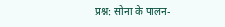प्रश्न: सोना के पालन-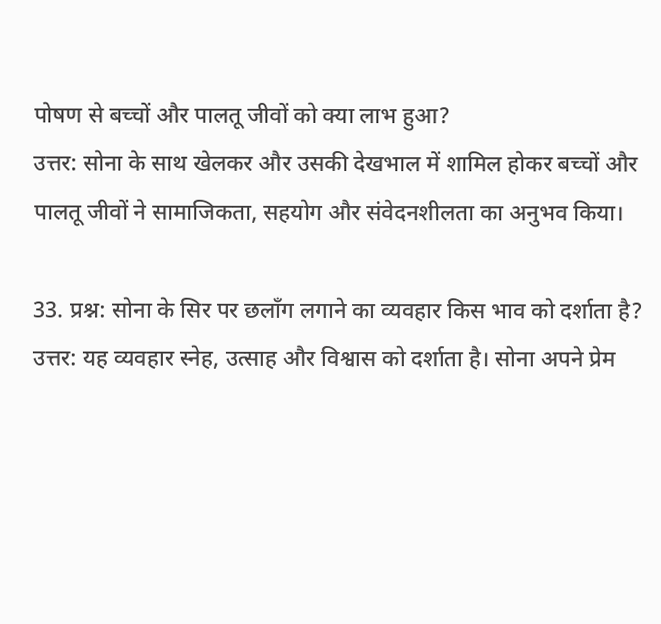पोषण से बच्चों और पालतू जीवों को क्या लाभ हुआ?
उत्तर: सोना के साथ खेलकर और उसकी देखभाल में शामिल होकर बच्चों और पालतू जीवों ने सामाजिकता, सहयोग और संवेदनशीलता का अनुभव किया।

33. प्रश्न: सोना के सिर पर छलाँग लगाने का व्यवहार किस भाव को दर्शाता है?
उत्तर: यह व्यवहार स्नेह, उत्साह और विश्वास को दर्शाता है। सोना अपने प्रेम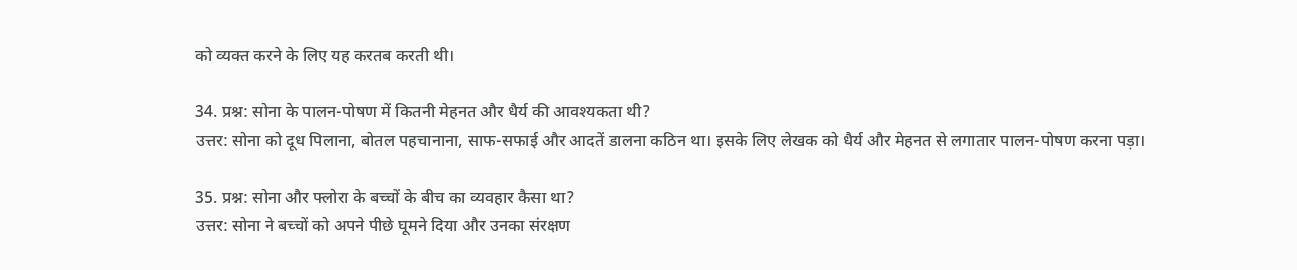को व्यक्त करने के लिए यह करतब करती थी।

34. प्रश्न: सोना के पालन-पोषण में कितनी मेहनत और धैर्य की आवश्यकता थी?
उत्तर: सोना को दूध पिलाना, बोतल पहचानाना, साफ-सफाई और आदतें डालना कठिन था। इसके लिए लेखक को धैर्य और मेहनत से लगातार पालन-पोषण करना पड़ा।

35. प्रश्न: सोना और फ्लोरा के बच्चों के बीच का व्यवहार कैसा था?
उत्तर: सोना ने बच्चों को अपने पीछे घूमने दिया और उनका संरक्षण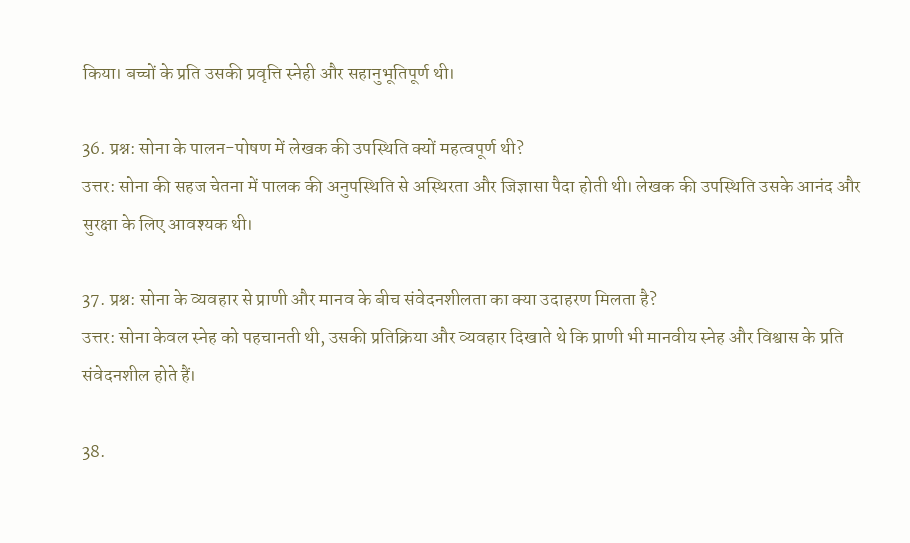किया। बच्चों के प्रति उसकी प्रवृत्ति स्नेही और सहानुभूतिपूर्ण थी।

36. प्रश्न: सोना के पालन-पोषण में लेखक की उपस्थिति क्यों महत्वपूर्ण थी?
उत्तर: सोना की सहज चेतना में पालक की अनुपस्थिति से अस्थिरता और जिज्ञासा पैदा होती थी। लेखक की उपस्थिति उसके आनंद और सुरक्षा के लिए आवश्यक थी।

37. प्रश्न: सोना के व्यवहार से प्राणी और मानव के बीच संवेदनशीलता का क्या उदाहरण मिलता है?
उत्तर: सोना केवल स्नेह को पहचानती थी, उसकी प्रतिक्रिया और व्यवहार दिखाते थे कि प्राणी भी मानवीय स्नेह और विश्वास के प्रति संवेदनशील होते हैं।

38.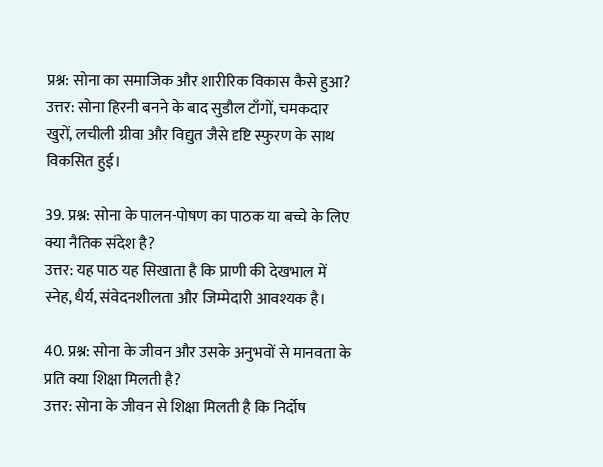प्रश्न: सोना का समाजिक और शारीरिक विकास कैसे हुआ?
उत्तर: सोना हिरनी बनने के बाद सुडौल टाँगों, चमकदार खुरों, लचीली ग्रीवा और विद्युत जैसे दृष्टि स्फुरण के साथ विकसित हुई।

39. प्रश्न: सोना के पालन-पोषण का पाठक या बच्चे के लिए क्या नैतिक संदेश है?
उत्तर: यह पाठ यह सिखाता है कि प्राणी की देखभाल में स्नेह, धैर्य, संवेदनशीलता और जिम्मेदारी आवश्यक है।

40. प्रश्न: सोना के जीवन और उसके अनुभवों से मानवता के प्रति क्या शिक्षा मिलती है?
उत्तर: सोना के जीवन से शिक्षा मिलती है कि निर्दोष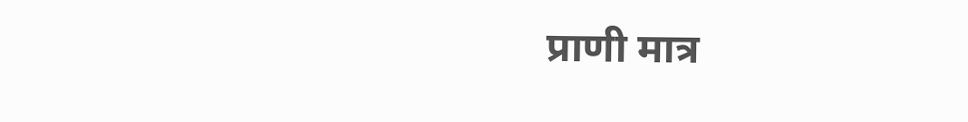प्राणी मात्र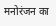मनोरंजन का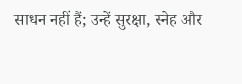साधन नहीं हैं; उन्हें सुरक्षा, स्नेह और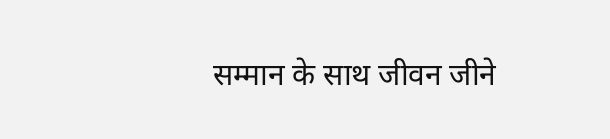सम्मान के साथ जीवन जीने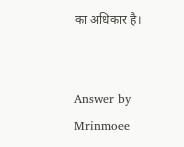का अधिकार है।


Answer by Mrinmoee